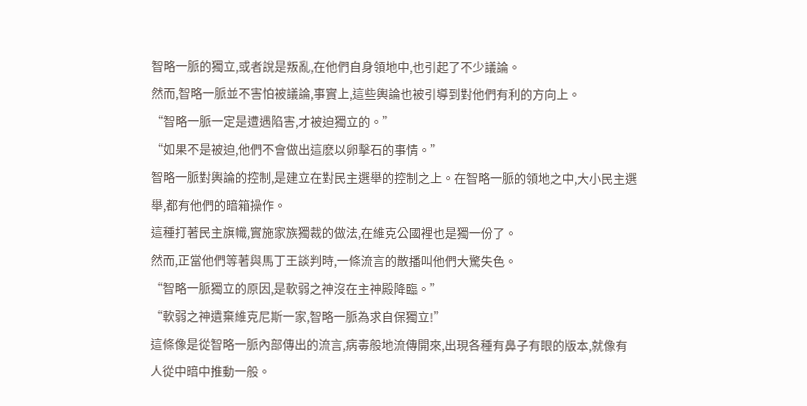智略一脈的獨立,或者說是叛亂,在他們自身領地中,也引起了不少議論。
然而,智略一脈並不害怕被議論,事實上,這些輿論也被引導到對他們有利的方向上。
“智略一脈一定是遭遇陷害,才被迫獨立的。”
“如果不是被迫,他們不會做出這麽以卵擊石的事情。”
智略一脈對輿論的控制,是建立在對民主選舉的控制之上。在智略一脈的領地之中,大小民主選舉,都有他們的暗箱操作。
這種打著民主旗幟,實施家族獨裁的做法,在維克公國裡也是獨一份了。
然而,正當他們等著與馬丁王談判時,一條流言的散播叫他們大驚失色。
“智略一脈獨立的原因,是軟弱之神沒在主神殿降臨。”
“軟弱之神遺棄維克尼斯一家,智略一脈為求自保獨立!”
這條像是從智略一脈內部傳出的流言,病毒般地流傳開來,出現各種有鼻子有眼的版本,就像有人從中暗中推動一般。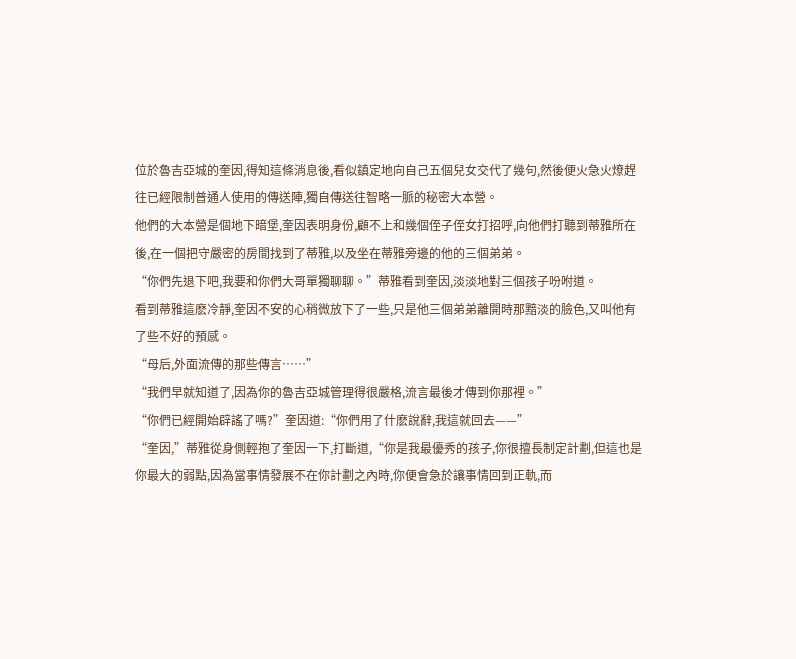位於魯吉亞城的奎因,得知這條消息後,看似鎮定地向自己五個兒女交代了幾句,然後便火急火燎趕往已經限制普通人使用的傳送陣,獨自傳送往智略一脈的秘密大本營。
他們的大本營是個地下暗堡,奎因表明身份,顧不上和幾個侄子侄女打招呼,向他們打聽到蒂雅所在後,在一個把守嚴密的房間找到了蒂雅,以及坐在蒂雅旁邊的他的三個弟弟。
“你們先退下吧,我要和你們大哥單獨聊聊。”蒂雅看到奎因,淡淡地對三個孩子吩咐道。
看到蒂雅這麽冷靜,奎因不安的心稍微放下了一些,只是他三個弟弟離開時那黯淡的臉色,又叫他有了些不好的預感。
“母后,外面流傳的那些傳言……”
“我們早就知道了,因為你的魯吉亞城管理得很嚴格,流言最後才傳到你那裡。”
“你們已經開始辟謠了嗎?”奎因道:“你們用了什麽說辭,我這就回去——”
“奎因,”蒂雅從身側輕抱了奎因一下,打斷道,“你是我最優秀的孩子,你很擅長制定計劃,但這也是你最大的弱點,因為當事情發展不在你計劃之內時,你便會急於讓事情回到正軌,而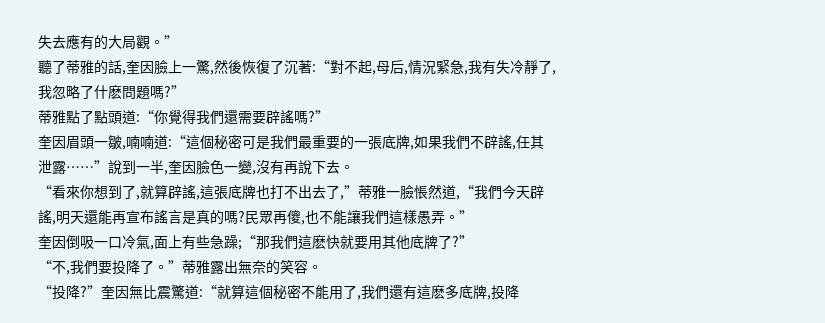失去應有的大局觀。”
聽了蒂雅的話,奎因臉上一驚,然後恢復了沉著:“對不起,母后,情況緊急,我有失冷靜了,我忽略了什麽問題嗎?”
蒂雅點了點頭道:“你覺得我們還需要辟謠嗎?”
奎因眉頭一皺,喃喃道:“這個秘密可是我們最重要的一張底牌,如果我們不辟謠,任其泄露……”說到一半,奎因臉色一變,沒有再說下去。
“看來你想到了,就算辟謠,這張底牌也打不出去了,”蒂雅一臉悵然道,“我們今天辟謠,明天還能再宣布謠言是真的嗎?民眾再傻,也不能讓我們這樣愚弄。”
奎因倒吸一口冷氣,面上有些急躁;“那我們這麽快就要用其他底牌了?”
“不,我們要投降了。”蒂雅露出無奈的笑容。
“投降?”奎因無比震驚道:“就算這個秘密不能用了,我們還有這麽多底牌,投降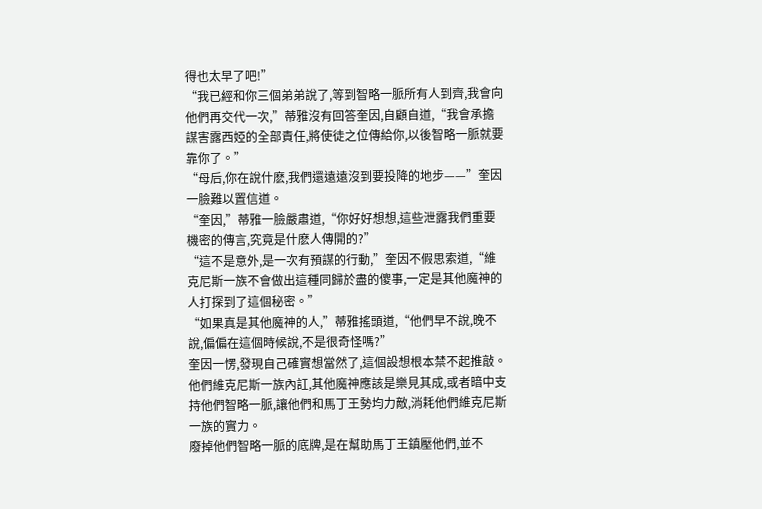得也太早了吧!”
“我已經和你三個弟弟說了,等到智略一脈所有人到齊,我會向他們再交代一次,”蒂雅沒有回答奎因,自顧自道,“我會承擔謀害露西婭的全部責任,將使徒之位傳給你,以後智略一脈就要靠你了。”
“母后,你在說什麽,我們還遠遠沒到要投降的地步——”奎因一臉難以置信道。
“奎因,”蒂雅一臉嚴肅道,“你好好想想,這些泄露我們重要機密的傳言,究竟是什麽人傳開的?”
“這不是意外,是一次有預謀的行動,”奎因不假思索道,“維克尼斯一族不會做出這種同歸於盡的傻事,一定是其他魔神的人打探到了這個秘密。”
“如果真是其他魔神的人,”蒂雅搖頭道,“他們早不說,晚不說,偏偏在這個時候說,不是很奇怪嗎?”
奎因一愣,發現自己確實想當然了,這個設想根本禁不起推敲。
他們維克尼斯一族內訌,其他魔神應該是樂見其成,或者暗中支持他們智略一脈,讓他們和馬丁王勢均力敵,消耗他們維克尼斯一族的實力。
廢掉他們智略一脈的底牌,是在幫助馬丁王鎮壓他們,並不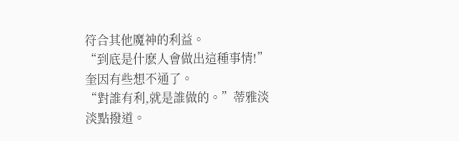符合其他魔神的利益。
“到底是什麽人會做出這種事情!”奎因有些想不通了。
“對誰有利,就是誰做的。”蒂雅淡淡點撥道。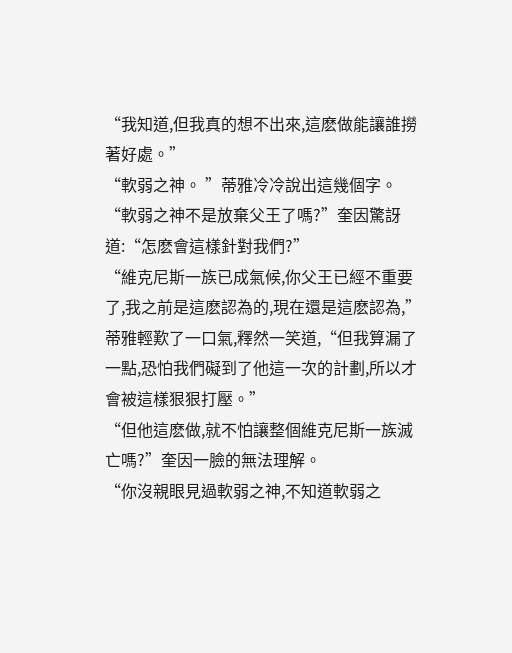“我知道,但我真的想不出來,這麽做能讓誰撈著好處。”
“軟弱之神。 ”蒂雅冷冷說出這幾個字。
“軟弱之神不是放棄父王了嗎?”奎因驚訝道:“怎麽會這樣針對我們?”
“維克尼斯一族已成氣候,你父王已經不重要了,我之前是這麽認為的,現在還是這麽認為,”蒂雅輕歎了一口氣,釋然一笑道,“但我算漏了一點,恐怕我們礙到了他這一次的計劃,所以才會被這樣狠狠打壓。”
“但他這麽做,就不怕讓整個維克尼斯一族滅亡嗎?”奎因一臉的無法理解。
“你沒親眼見過軟弱之神,不知道軟弱之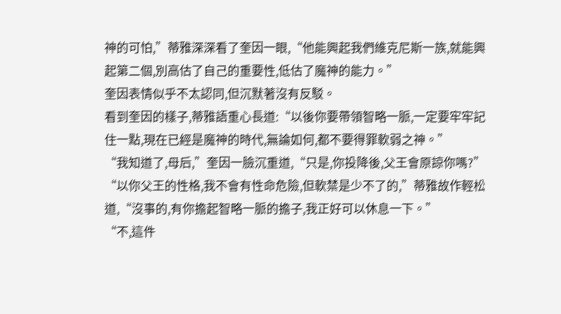神的可怕,”蒂雅深深看了奎因一眼,“他能興起我們維克尼斯一族,就能興起第二個,別高估了自己的重要性,低估了魔神的能力。”
奎因表情似乎不太認同,但沉默著沒有反駁。
看到奎因的樣子,蒂雅語重心長道:“以後你要帶領智略一脈,一定要牢牢記住一點,現在已經是魔神的時代,無論如何,都不要得罪軟弱之神。”
“我知道了,母后,”奎因一臉沉重道,“只是,你投降後,父王會原諒你嗎?”
“以你父王的性格,我不會有性命危險,但軟禁是少不了的,”蒂雅故作輕松道,“沒事的,有你擔起智略一脈的擔子,我正好可以休息一下。”
“不,這件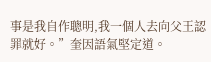事是我自作聰明,我一個人去向父王認罪就好。”奎因語氣堅定道。